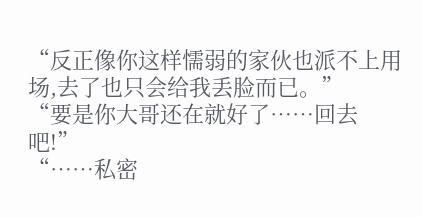“反正像你这样懦弱的家伙也派不上用场,去了也只会给我丢脸而已。”
“要是你大哥还在就好了……回去吧!”
“……私密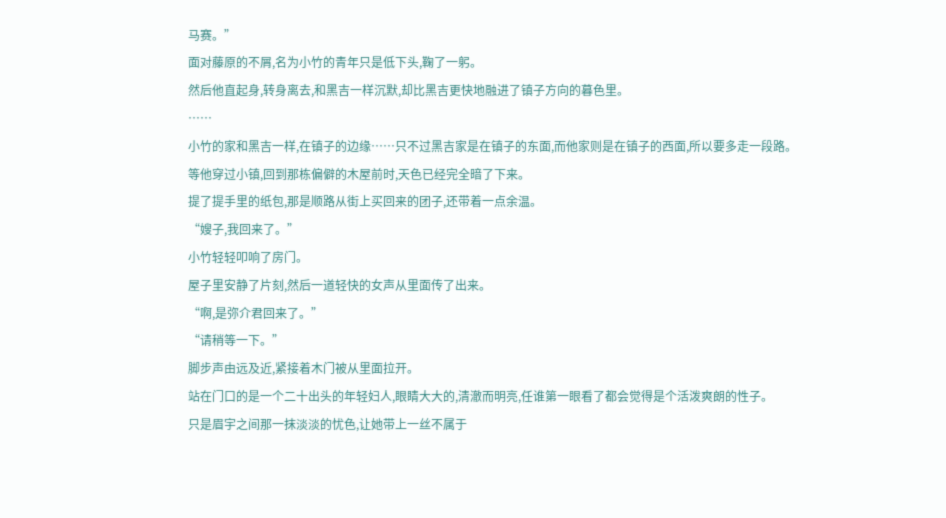马赛。”
面对藤原的不屑,名为小竹的青年只是低下头,鞠了一躬。
然后他直起身,转身离去,和黑吉一样沉默,却比黑吉更快地融进了镇子方向的暮色里。
……
小竹的家和黑吉一样,在镇子的边缘……只不过黑吉家是在镇子的东面,而他家则是在镇子的西面,所以要多走一段路。
等他穿过小镇,回到那栋偏僻的木屋前时,天色已经完全暗了下来。
提了提手里的纸包,那是顺路从街上买回来的团子,还带着一点余温。
“嫂子,我回来了。”
小竹轻轻叩响了房门。
屋子里安静了片刻,然后一道轻快的女声从里面传了出来。
“啊,是弥介君回来了。”
“请稍等一下。”
脚步声由远及近,紧接着木门被从里面拉开。
站在门口的是一个二十出头的年轻妇人,眼睛大大的,清澈而明亮,任谁第一眼看了都会觉得是个活泼爽朗的性子。
只是眉宇之间那一抹淡淡的忧色,让她带上一丝不属于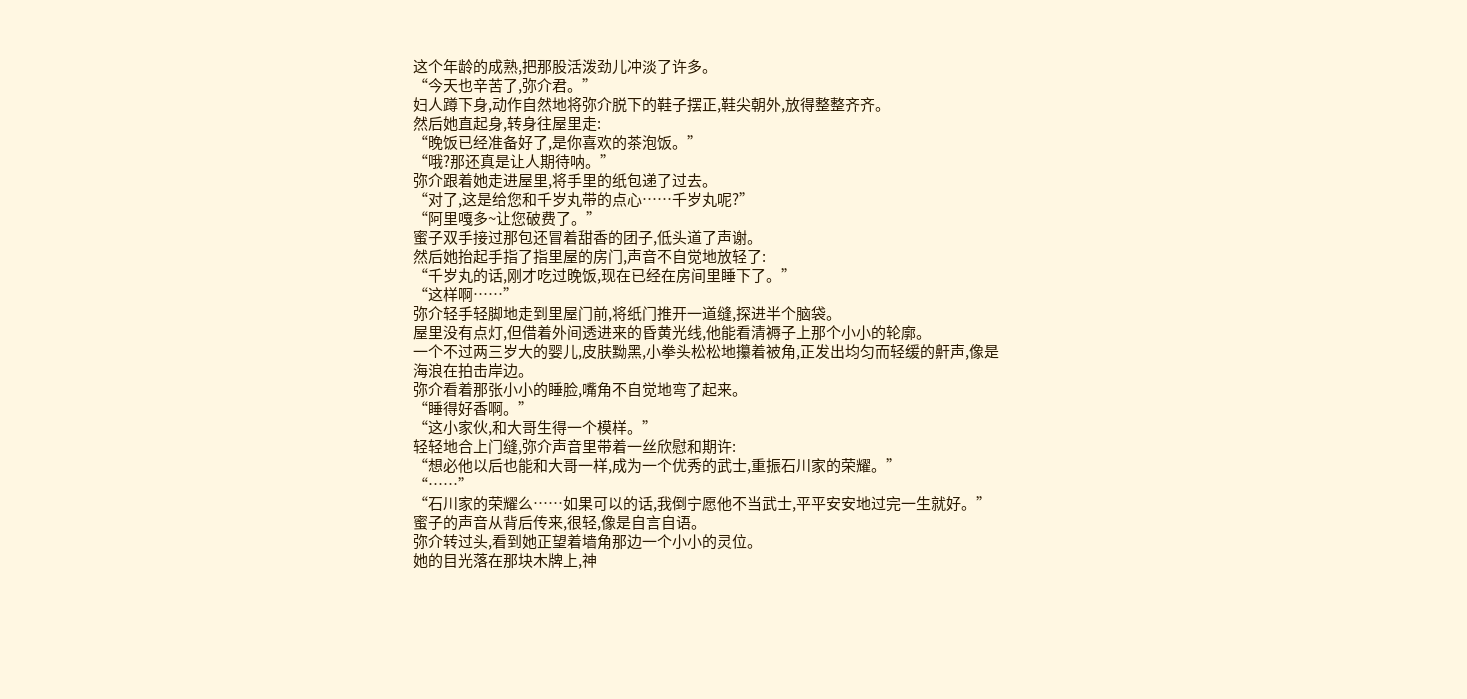这个年龄的成熟,把那股活泼劲儿冲淡了许多。
“今天也辛苦了,弥介君。”
妇人蹲下身,动作自然地将弥介脱下的鞋子摆正,鞋尖朝外,放得整整齐齐。
然后她直起身,转身往屋里走:
“晚饭已经准备好了,是你喜欢的茶泡饭。”
“哦?那还真是让人期待呐。”
弥介跟着她走进屋里,将手里的纸包递了过去。
“对了,这是给您和千岁丸带的点心……千岁丸呢?”
“阿里嘎多~让您破费了。”
蜜子双手接过那包还冒着甜香的团子,低头道了声谢。
然后她抬起手指了指里屋的房门,声音不自觉地放轻了:
“千岁丸的话,刚才吃过晚饭,现在已经在房间里睡下了。”
“这样啊……”
弥介轻手轻脚地走到里屋门前,将纸门推开一道缝,探进半个脑袋。
屋里没有点灯,但借着外间透进来的昏黄光线,他能看清褥子上那个小小的轮廓。
一个不过两三岁大的婴儿,皮肤黝黑,小拳头松松地攥着被角,正发出均匀而轻缓的鼾声,像是海浪在拍击岸边。
弥介看着那张小小的睡脸,嘴角不自觉地弯了起来。
“睡得好香啊。”
“这小家伙,和大哥生得一个模样。”
轻轻地合上门缝,弥介声音里带着一丝欣慰和期许:
“想必他以后也能和大哥一样,成为一个优秀的武士,重振石川家的荣耀。”
“……”
“石川家的荣耀么……如果可以的话,我倒宁愿他不当武士,平平安安地过完一生就好。”
蜜子的声音从背后传来,很轻,像是自言自语。
弥介转过头,看到她正望着墙角那边一个小小的灵位。
她的目光落在那块木牌上,神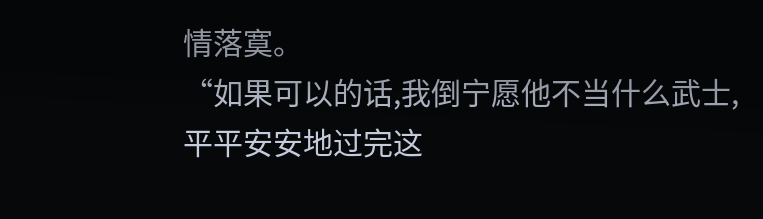情落寞。
“如果可以的话,我倒宁愿他不当什么武士,平平安安地过完这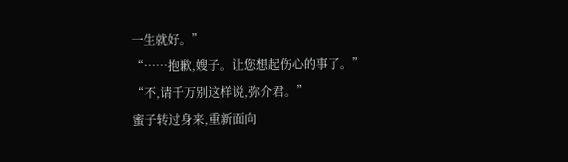一生就好。”
“……抱歉,嫂子。让您想起伤心的事了。”
“不,请千万别这样说,弥介君。”
蜜子转过身来,重新面向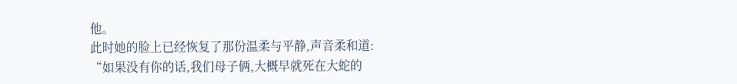他。
此时她的脸上已经恢复了那份温柔与平静,声音柔和道:
“如果没有你的话,我们母子俩,大概早就死在大蛇的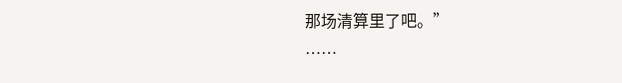那场清算里了吧。”
……